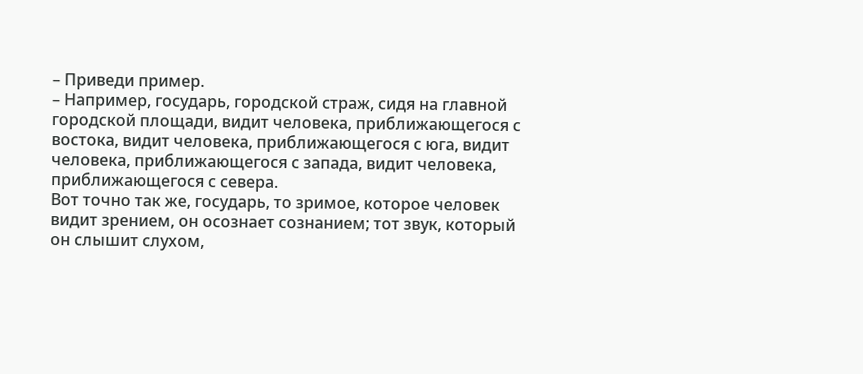– Приведи пример.
– Например, государь, городской страж, сидя на главной городской площади, видит человека, приближающегося с востока, видит человека, приближающегося с юга, видит человека, приближающегося с запада, видит человека, приближающегося с севера.
Вот точно так же, государь, то зримое, которое человек видит зрением, он осознает сознанием; тот звук, который он слышит слухом,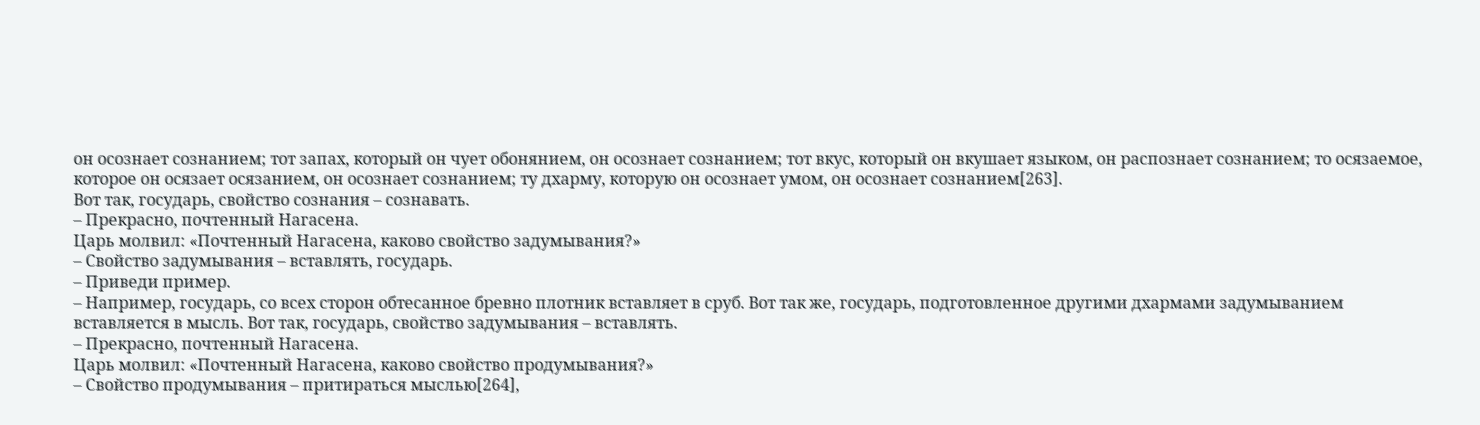он осознает сознанием; тот запах, который он чует обонянием, он осознает сознанием; тот вкус, который он вкушает языком, он распознает сознанием; то осязаемое, которое он осязает осязанием, он осознает сознанием; ту дхарму, которую он осознает умом, он осознает сознанием[263].
Вот так, государь, свойство сознания – сознавать.
– Прекрасно, почтенный Нагасена.
Царь молвил: «Почтенный Нагасена, каково свойство задумывания?»
– Свойство задумывания – вставлять, государь.
– Приведи пример.
– Например, государь, со всех сторон обтесанное бревно плотник вставляет в сруб. Вот так же, государь, подготовленное другими дхармами задумыванием вставляется в мысль. Вот так, государь, свойство задумывания – вставлять.
– Прекрасно, почтенный Нагасена.
Царь молвил: «Почтенный Нагасена, каково свойство продумывания?»
– Свойство продумывания – притираться мыслью[264],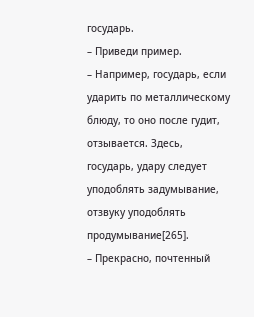государь.
– Приведи пример.
– Например, государь, если ударить по металлическому блюду, то оно после гудит, отзывается. Здесь, государь, удару следует уподоблять задумывание, отзвуку уподоблять продумывание[265].
– Прекрасно, почтенный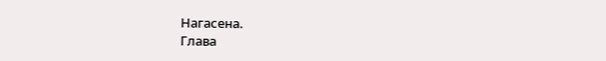Нагасена.
Глава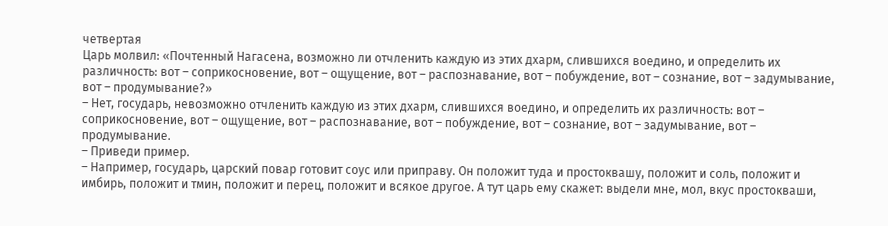четвертая
Царь молвил: «Почтенный Нагасена, возможно ли отчленить каждую из этих дхарм, слившихся воедино, и определить их различность: вот – соприкосновение, вот – ощущение, вот – распознавание, вот – побуждение, вот – сознание, вот – задумывание, вот – продумывание?»
– Нет, государь, невозможно отчленить каждую из этих дхарм, слившихся воедино, и определить их различность: вот – соприкосновение, вот – ощущение, вот – распознавание, вот – побуждение, вот – сознание, вот – задумывание, вот – продумывание.
– Приведи пример.
– Например, государь, царский повар готовит соус или приправу. Он положит туда и простоквашу, положит и соль, положит и имбирь, положит и тмин, положит и перец, положит и всякое другое. А тут царь ему скажет: выдели мне, мол, вкус простокваши,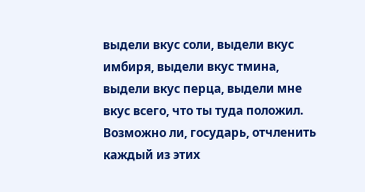выдели вкус соли, выдели вкус имбиря, выдели вкус тмина, выдели вкус перца, выдели мне вкус всего, что ты туда положил.
Возможно ли, государь, отчленить каждый из этих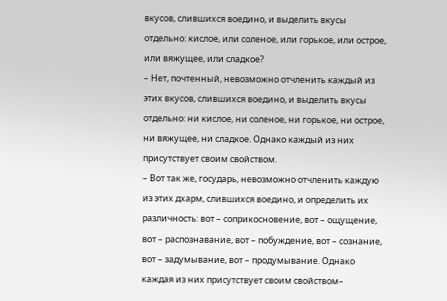вкусов, слившихся воедино, и выделить вкусы отдельно: кислое, или соленое, или горькое, или острое, или вяжущее, или сладкое?
– Нет, почтенный, невозможно отчленить каждый из этих вкусов, слившихся воедино, и выделить вкусы отдельно: ни кислое, ни соленое, ни горькое, ни острое, ни вяжущее, ни сладкое. Однако каждый из них присутствует своим свойством.
– Вот так же, государь, невозможно отчленить каждую из этих дхарм, слившихся воедино, и определить их различность: вот – соприкосновение, вот – ощущение, вот – распознавание, вот – побуждение, вот – сознание, вот – задумывание, вот – продумывание. Однако каждая из них присутствует своим свойством–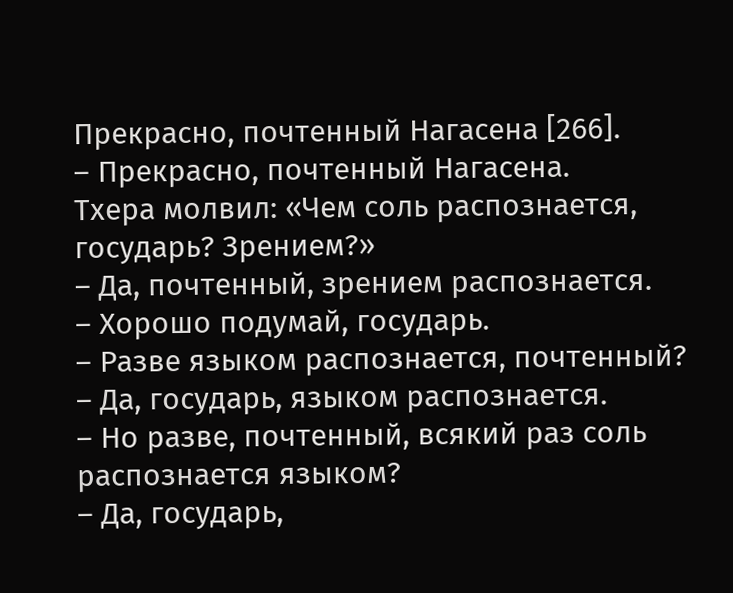Прекрасно, почтенный Нагасена [266].
– Прекрасно, почтенный Нагасена.
Тхера молвил: «Чем соль распознается, государь? Зрением?»
– Да, почтенный, зрением распознается.
– Хорошо подумай, государь.
– Разве языком распознается, почтенный?
– Да, государь, языком распознается.
– Но разве, почтенный, всякий раз соль распознается языком?
– Да, государь,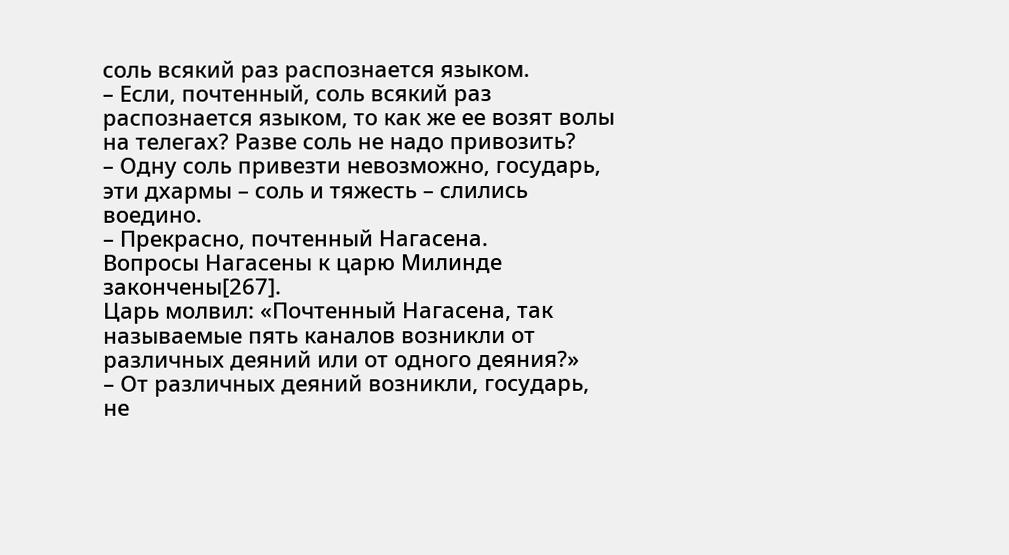соль всякий раз распознается языком.
– Если, почтенный, соль всякий раз распознается языком, то как же ее возят волы на телегах? Разве соль не надо привозить?
– Одну соль привезти невозможно, государь, эти дхармы – соль и тяжесть – слились воедино.
– Прекрасно, почтенный Нагасена.
Вопросы Нагасены к царю Милинде закончены[267].
Царь молвил: «Почтенный Нагасена, так называемые пять каналов возникли от различных деяний или от одного деяния?»
– От различных деяний возникли, государь, не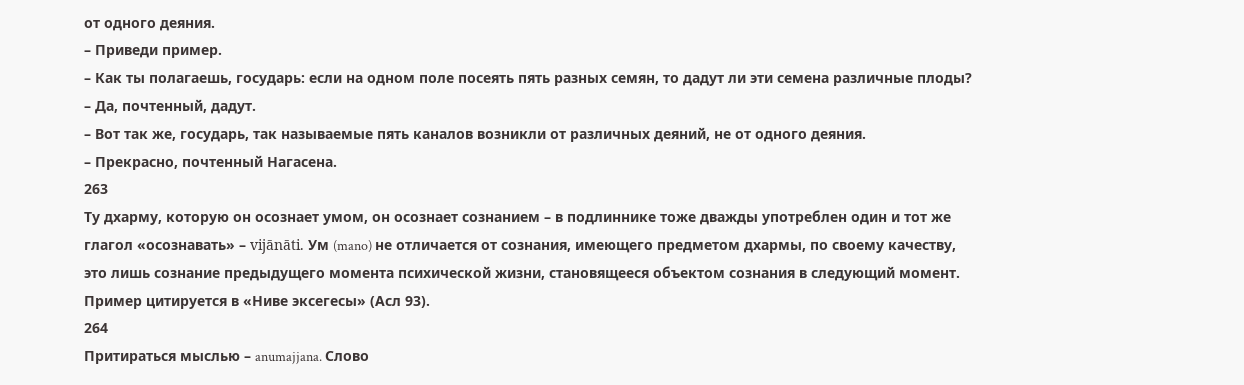от одного деяния.
– Приведи пример.
– Как ты полагаешь, государь: если на одном поле посеять пять разных семян, то дадут ли эти семена различные плоды?
– Да, почтенный, дадут.
– Вот так же, государь, так называемые пять каналов возникли от различных деяний, не от одного деяния.
– Прекрасно, почтенный Нагасена.
263
Ту дхарму, которую он осознает умом, он осознает сознанием – в подлиннике тоже дважды употреблен один и тот же глагол «осознавать» – vijānāti. Ум (mano) не отличается от сознания, имеющего предметом дхармы, по своему качеству, это лишь сознание предыдущего момента психической жизни, становящееся объектом сознания в следующий момент. Пример цитируется в «Ниве эксегесы» (Асл 93).
264
Притираться мыслью – anumajjana. Слово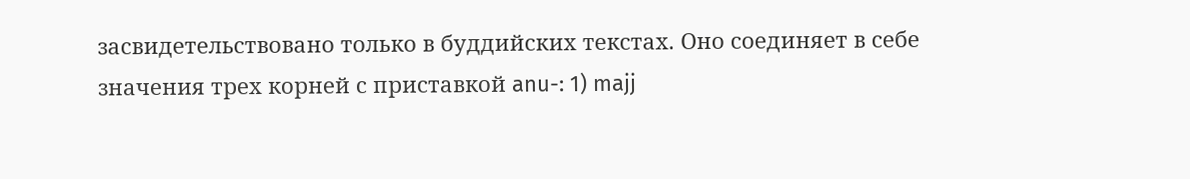засвидетельствовано только в буддийских текстах. Оно соединяет в себе значения трех корней с приставкой anu-: 1) majj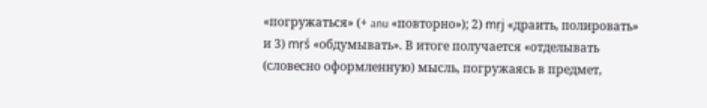«погружаться» (+ anu «повторно»); 2) mṛj «драить, полировать» и 3) mṛś «обдумывать». В итоге получается «отделывать (словесно оформленную) мысль, погружаясь в предмет,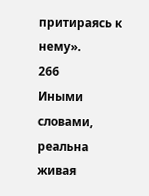притираясь к нему».
266
Иными словами, реальна живая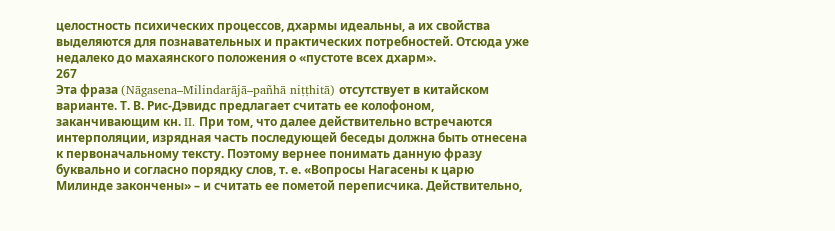целостность психических процессов, дхармы идеальны, а их свойства выделяются для познавательных и практических потребностей. Отсюда уже недалеко до махаянского положения о «пустоте всех дхарм».
267
Эта фраза (Nāgasena–Milindarājā–pañhā niṭṭhitā) отсутствует в китайском варианте. Т. В. Рис-Дэвидс предлагает считать ее колофоном, заканчивающим кн. II. При том, что далее действительно встречаются интерполяции, изрядная часть последующей беседы должна быть отнесена к первоначальному тексту. Поэтому вернее понимать данную фразу буквально и согласно порядку слов, т. е. «Вопросы Нагасены к царю Милинде закончены» – и считать ее пометой переписчика. Действительно,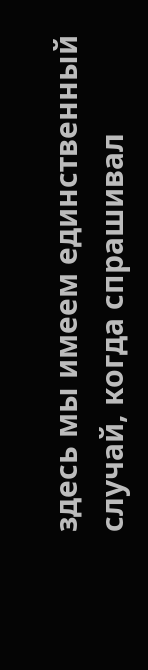здесь мы имеем единственный случай, когда спрашивал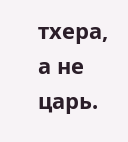тхера, а не царь.